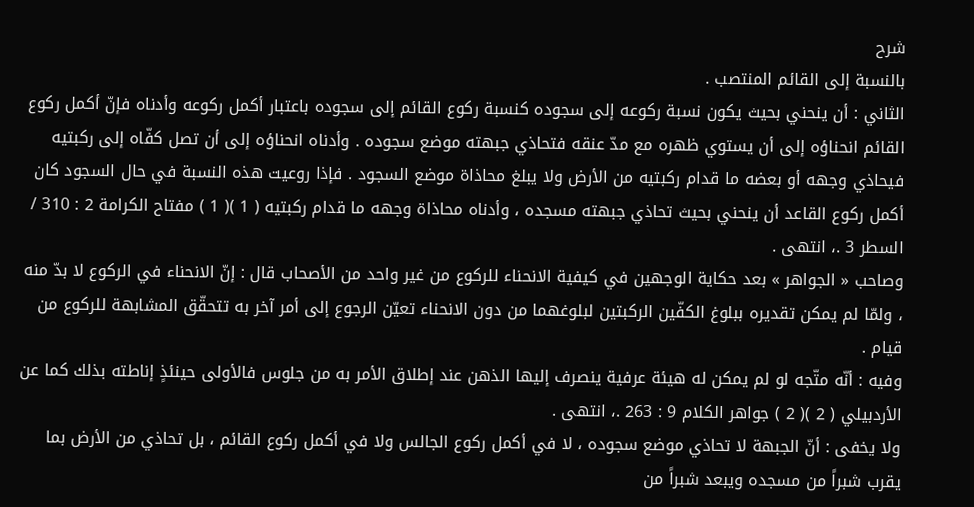شرح
بالنسبة إلى القائم المنتصب .
الثاني : أن ينحني بحيث يكون نسبة ركوعه إلى سجوده كنسبة ركوع القائم إلى سجوده باعتبار أكمل ركوعه وأدناه فإنّ أكمل ركوع القائم انحناؤه إلى أن يستوي ظهره مع مدّ عنقه فتحاذي جبهته موضع سجوده . وأدناه انحناؤه إلى أن تصل كفّاه إلى ركبتيه فيحاذي وجهه أو بعضه ما قدام ركبتيه من الأرض ولا يبلغ محاذاة موضع السجود . فإذا روعيت هذه النسبة في حال السجود كان أكمل ركوع القاعد أن ينحني بحيث تحاذي جبهته مسجده ، وأدناه محاذاة وجهه ما قدام ركبتيه ( 1 )( 1 ) مفتاح الكرامة 2 : 310 / السطر 3 .، انتهى .
وصاحب « الجواهر » بعد حكاية الوجهين في كيفية الانحناء للركوع من غير واحد من الأصحاب قال : إنّ الانحناء في الركوع لا بدّ منه ، ولمّا لم يمكن تقديره ببلوغ الكفّين الركبتين لبلوغهما من دون الانحناء تعيّن الرجوع إلى أمر آخر به تتحقّق المشابهة للركوع من قيام .
وفيه : أنّه متّجه لو لم يمكن له هيئة عرفية ينصرف إليها الذهن عند إطلاق الأمر به من جلوس فالأولى حينئذٍ إناطته بذلك كما عن الأردبيلي ( 2 )( 2 ) جواهر الكلام 9 : 263 .، انتهى .
ولا يخفى : أنّ الجبهة لا تحاذي موضع سجوده ، لا في أكمل ركوع الجالس ولا في أكمل ركوع القائم ، بل تحاذي من الأرض بما يقرب شبراً من مسجده ويبعد شبراً من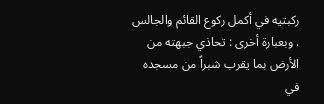ركبتيه في أكمل ركوع القائم والجالس . وبعبارة أخرى : تحاذي جبهته من الأرض بما يقرب شبراً من مسجده في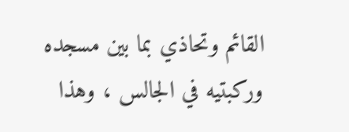القائم وتحاذي بما بين مسجده وركبتيه في الجالس ، وهذا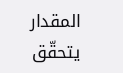المقدار يتحقّق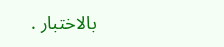بالاختبار .